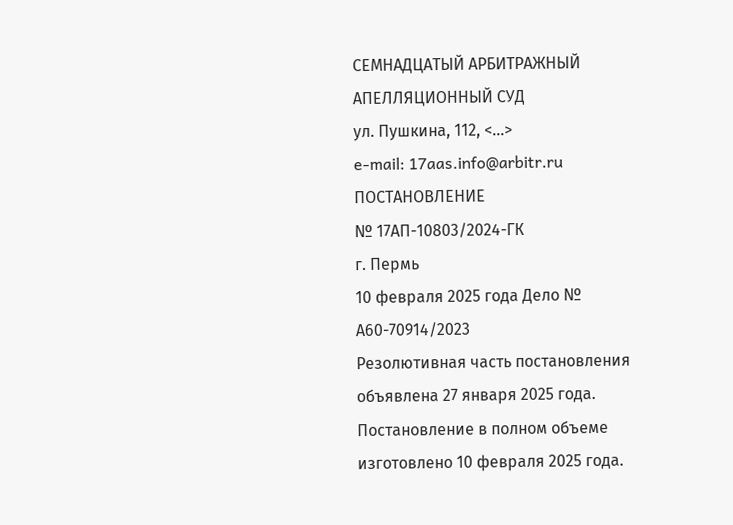СЕМНАДЦАТЫЙ АРБИТРАЖНЫЙ АПЕЛЛЯЦИОННЫЙ СУД
ул. Пушкина, 112, <...>
e-mail: 17aas.info@arbitr.ru
ПОСТАНОВЛЕНИЕ
№ 17АП-10803/2024-ГК
г. Пермь
10 февраля 2025 года Дело № А60-70914/2023
Резолютивная часть постановления объявлена 27 января 2025 года.
Постановление в полном объеме изготовлено 10 февраля 2025 года.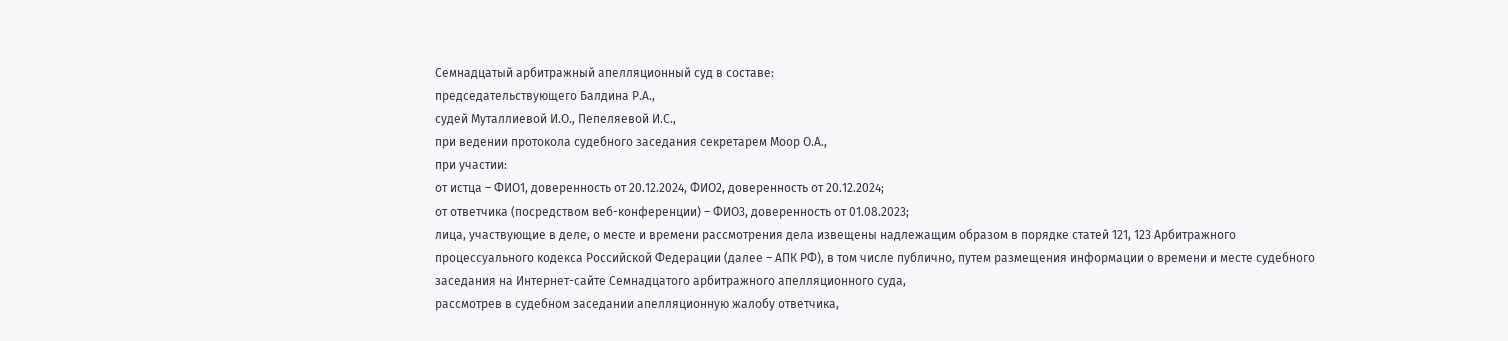Семнадцатый арбитражный апелляционный суд в составе:
председательствующего Балдина Р.А.,
судей Муталлиевой И.О., Пепеляевой И.С.,
при ведении протокола судебного заседания секретарем Моор О.А.,
при участии:
от истца – ФИО1, доверенность от 20.12.2024, ФИО2, доверенность от 20.12.2024;
от ответчика (посредством веб-конференции) – ФИО3, доверенность от 01.08.2023;
лица, участвующие в деле, о месте и времени рассмотрения дела извещены надлежащим образом в порядке статей 121, 123 Арбитражного процессуального кодекса Российской Федерации (далее – АПК РФ), в том числе публично, путем размещения информации о времени и месте судебного заседания на Интернет-сайте Семнадцатого арбитражного апелляционного суда,
рассмотрев в судебном заседании апелляционную жалобу ответчика,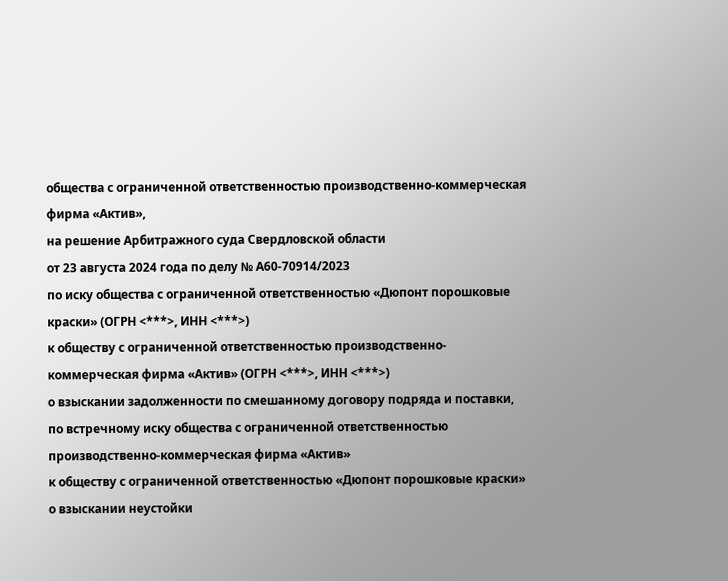общества с ограниченной ответственностью производственно-коммерческая фирма «Актив»,
на решение Арбитражного суда Свердловской области
от 23 августа 2024 года по делу № А60-70914/2023
по иску общества с ограниченной ответственностью «Дюпонт порошковые краски» (ОГРН <***>, ИНН <***>)
к обществу с ограниченной ответственностью производственно-коммерческая фирма «Актив» (ОГРН <***>, ИНН <***>)
о взыскании задолженности по смешанному договору подряда и поставки,
по встречному иску общества с ограниченной ответственностью производственно-коммерческая фирма «Актив»
к обществу с ограниченной ответственностью «Дюпонт порошковые краски»
о взыскании неустойки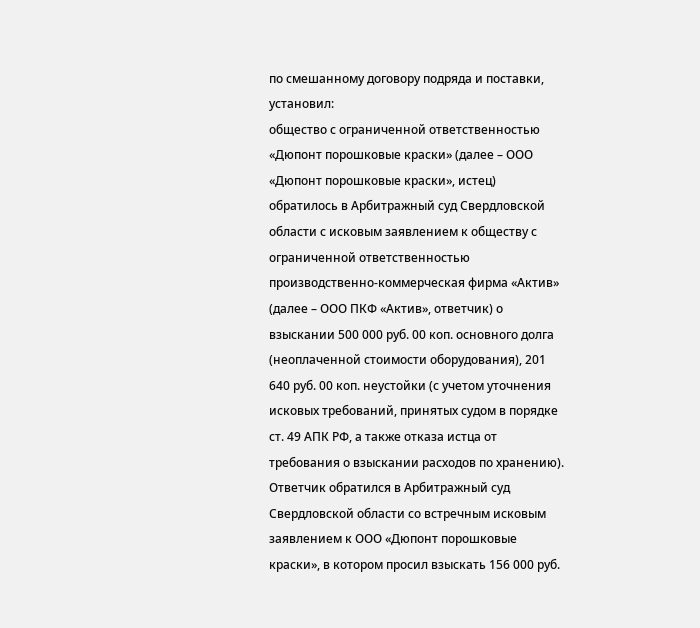по смешанному договору подряда и поставки,
установил:
общество с ограниченной ответственностью «Дюпонт порошковые краски» (далее – ООО «Дюпонт порошковые краски», истец) обратилось в Арбитражный суд Свердловской области с исковым заявлением к обществу с ограниченной ответственностью производственно-коммерческая фирма «Актив» (далее – ООО ПКФ «Актив», ответчик) о взыскании 500 000 руб. 00 коп. основного долга (неоплаченной стоимости оборудования), 201 640 руб. 00 коп. неустойки (с учетом уточнения исковых требований, принятых судом в порядке ст. 49 АПК РФ, а также отказа истца от требования о взыскании расходов по хранению).
Ответчик обратился в Арбитражный суд Свердловской области со встречным исковым заявлением к ООО «Дюпонт порошковые краски», в котором просил взыскать 156 000 руб.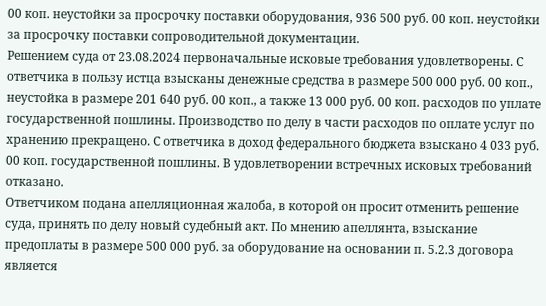00 коп. неустойки за просрочку поставки оборудования, 936 500 руб. 00 коп. неустойки за просрочку поставки сопроводительной документации.
Решением суда от 23.08.2024 первоначальные исковые требования удовлетворены. С ответчика в пользу истца взысканы денежные средства в размере 500 000 руб. 00 коп., неустойка в размере 201 640 руб. 00 коп., а также 13 000 руб. 00 коп. расходов по уплате государственной пошлины. Производство по делу в части расходов по оплате услуг по хранению прекращено. С ответчика в доход федерального бюджета взыскано 4 033 руб. 00 коп. государственной пошлины. В удовлетворении встречных исковых требований отказано.
Ответчиком подана апелляционная жалоба, в которой он просит отменить решение суда, принять по делу новый судебный акт. По мнению апеллянта, взыскание предоплаты в размере 500 000 руб. за оборудование на основании п. 5.2.3 договора является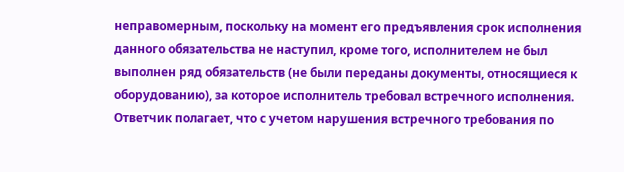неправомерным, поскольку на момент его предъявления срок исполнения данного обязательства не наступил, кроме того, исполнителем не был выполнен ряд обязательств (не были переданы документы, относящиеся к оборудованию), за которое исполнитель требовал встречного исполнения. Ответчик полагает, что с учетом нарушения встречного требования по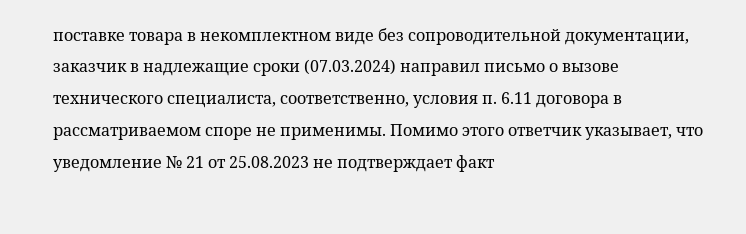поставке товара в некомплектном виде без сопроводительной документации, заказчик в надлежащие сроки (07.03.2024) направил письмо о вызове технического специалиста, соответственно, условия п. 6.11 договора в рассматриваемом споре не применимы. Помимо этого ответчик указывает, что уведомление № 21 от 25.08.2023 не подтверждает факт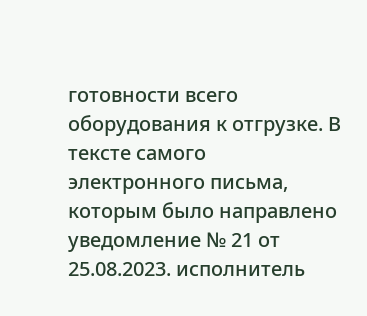готовности всего оборудования к отгрузке. В тексте самого электронного письма, которым было направлено уведомление № 21 от 25.08.2023. исполнитель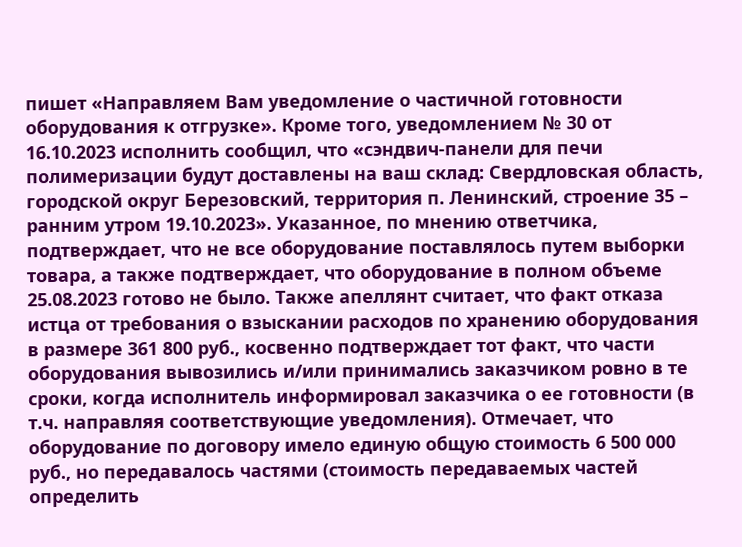пишет «Направляем Вам уведомление о частичной готовности оборудования к отгрузке». Кроме того, уведомлением № 30 от 16.10.2023 исполнить сообщил, что «сэндвич-панели для печи полимеризации будут доставлены на ваш склад: Свердловская область, городской округ Березовский, территория п. Ленинский, строение 35 – ранним утром 19.10.2023». Указанное, по мнению ответчика, подтверждает, что не все оборудование поставлялось путем выборки товара, а также подтверждает, что оборудование в полном объеме 25.08.2023 готово не было. Также апеллянт считает, что факт отказа истца от требования о взыскании расходов по хранению оборудования в размере 361 800 руб., косвенно подтверждает тот факт, что части оборудования вывозились и/или принимались заказчиком ровно в те сроки, когда исполнитель информировал заказчика о ее готовности (в т.ч. направляя соответствующие уведомления). Отмечает, что оборудование по договору имело единую общую стоимость 6 500 000 руб., но передавалось частями (стоимость передаваемых частей определить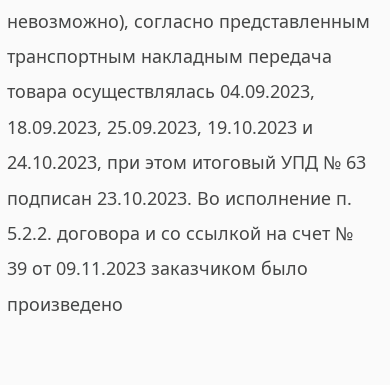невозможно), согласно представленным транспортным накладным передача товара осуществлялась 04.09.2023, 18.09.2023, 25.09.2023, 19.10.2023 и 24.10.2023, при этом итоговый УПД № 63 подписан 23.10.2023. Во исполнение п. 5.2.2. договора и со ссылкой на счет № 39 от 09.11.2023 заказчиком было произведено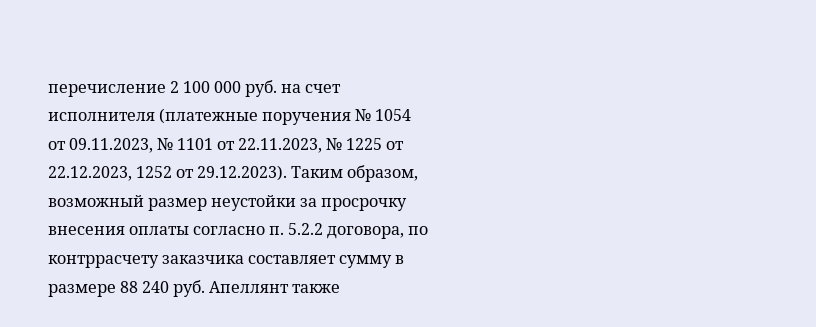перечисление 2 100 000 руб. на счет исполнителя (платежные поручения № 1054 от 09.11.2023, № 1101 от 22.11.2023, № 1225 от 22.12.2023, 1252 от 29.12.2023). Таким образом, возможный размер неустойки за просрочку внесения оплаты согласно п. 5.2.2 договора, по контррасчету заказчика составляет сумму в размере 88 240 руб. Апеллянт также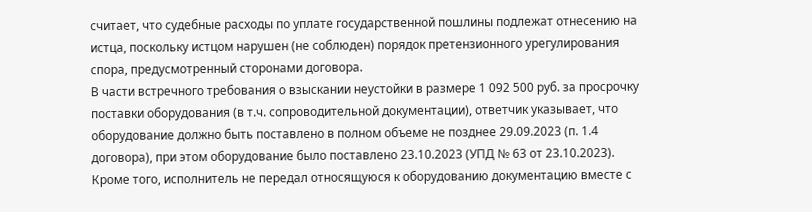считает, что судебные расходы по уплате государственной пошлины подлежат отнесению на истца, поскольку истцом нарушен (не соблюден) порядок претензионного урегулирования спора, предусмотренный сторонами договора.
В части встречного требования о взыскании неустойки в размере 1 092 500 руб. за просрочку поставки оборудования (в т.ч. сопроводительной документации), ответчик указывает, что оборудование должно быть поставлено в полном объеме не позднее 29.09.2023 (п. 1.4 договора), при этом оборудование было поставлено 23.10.2023 (УПД № 63 от 23.10.2023). Кроме того, исполнитель не передал относящуюся к оборудованию документацию вместе с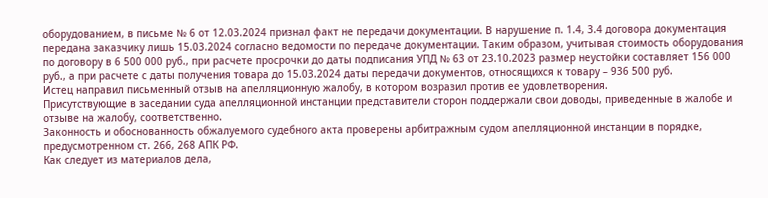оборудованием, в письме № 6 от 12.03.2024 признал факт не передачи документации. В нарушение п. 1.4, 3.4 договора документация передана заказчику лишь 15.03.2024 согласно ведомости по передаче документации. Таким образом, учитывая стоимость оборудования по договору в 6 500 000 руб., при расчете просрочки до даты подписания УПД № 63 от 23.10.2023 размер неустойки составляет 156 000 руб., а при расчете с даты получения товара до 15.03.2024 даты передачи документов, относящихся к товару – 936 500 руб.
Истец направил письменный отзыв на апелляционную жалобу, в котором возразил против ее удовлетворения.
Присутствующие в заседании суда апелляционной инстанции представители сторон поддержали свои доводы, приведенные в жалобе и отзыве на жалобу, соответственно.
Законность и обоснованность обжалуемого судебного акта проверены арбитражным судом апелляционной инстанции в порядке, предусмотренном ст. 266, 268 АПК РФ.
Как следует из материалов дела,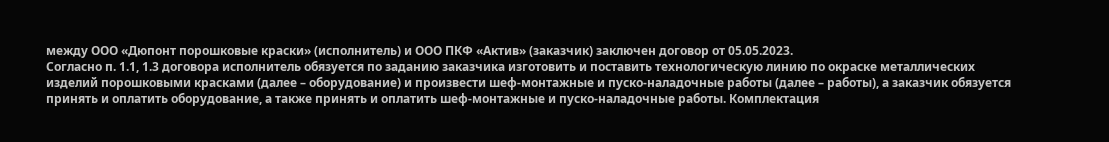между ООО «Дюпонт порошковые краски» (исполнитель) и ООО ПКФ «Актив» (заказчик) заключен договор от 05.05.2023.
Согласно п. 1.1, 1.3 договора исполнитель обязуется по заданию заказчика изготовить и поставить технологическую линию по окраске металлических изделий порошковыми красками (далее – оборудование) и произвести шеф-монтажные и пуско-наладочные работы (далее – работы), а заказчик обязуется принять и оплатить оборудование, а также принять и оплатить шеф-монтажные и пуско-наладочные работы. Комплектация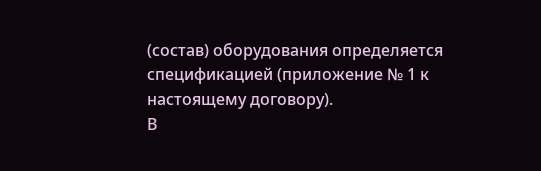(состав) оборудования определяется спецификацией (приложение № 1 к настоящему договору).
В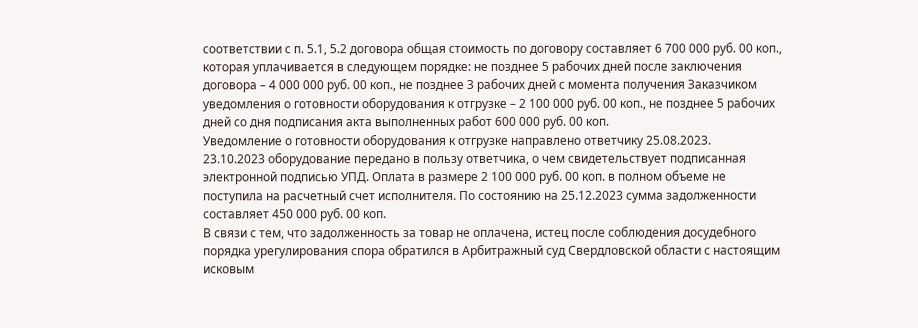соответствии с п. 5.1, 5.2 договора общая стоимость по договору составляет 6 700 000 руб. 00 коп., которая уплачивается в следующем порядке: не позднее 5 рабочих дней после заключения договора – 4 000 000 руб. 00 коп., не позднее 3 рабочих дней с момента получения Заказчиком уведомления о готовности оборудования к отгрузке – 2 100 000 руб. 00 коп., не позднее 5 рабочих дней со дня подписания акта выполненных работ 600 000 руб. 00 коп.
Уведомление о готовности оборудования к отгрузке направлено ответчику 25.08.2023.
23.10.2023 оборудование передано в пользу ответчика, о чем свидетельствует подписанная электронной подписью УПД. Оплата в размере 2 100 000 руб. 00 коп. в полном объеме не поступила на расчетный счет исполнителя. По состоянию на 25.12.2023 сумма задолженности составляет 450 000 руб. 00 коп.
В связи с тем, что задолженность за товар не оплачена, истец после соблюдения досудебного порядка урегулирования спора обратился в Арбитражный суд Свердловской области с настоящим исковым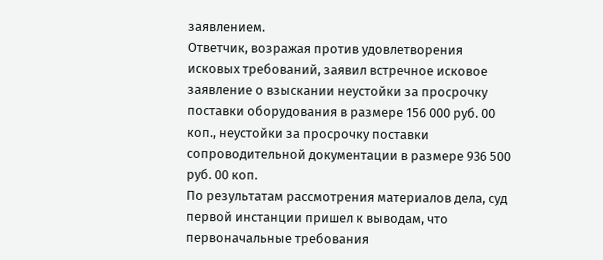заявлением.
Ответчик, возражая против удовлетворения исковых требований, заявил встречное исковое заявление о взыскании неустойки за просрочку поставки оборудования в размере 156 000 руб. 00 коп., неустойки за просрочку поставки сопроводительной документации в размере 936 500 руб. 00 коп.
По результатам рассмотрения материалов дела, суд первой инстанции пришел к выводам, что первоначальные требования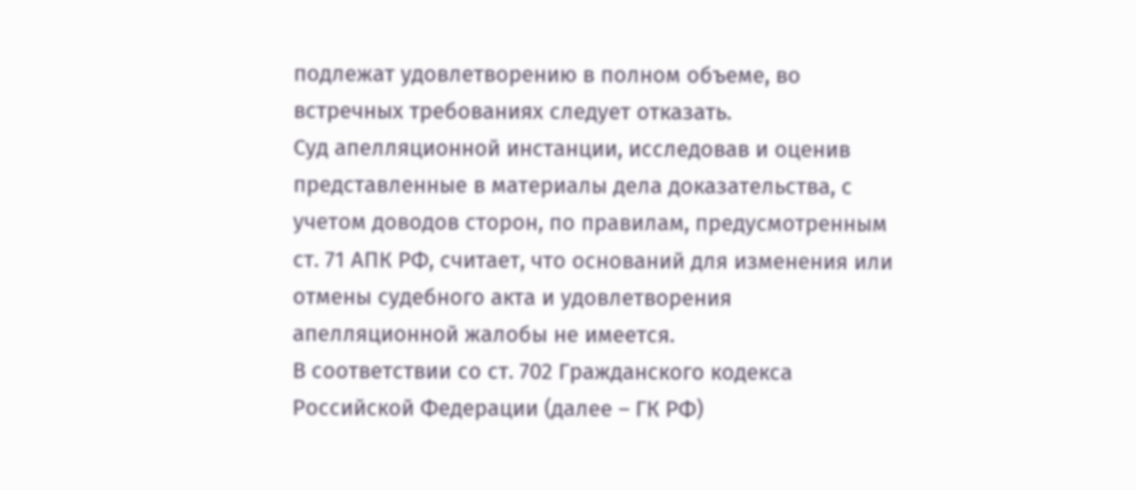подлежат удовлетворению в полном объеме, во встречных требованиях следует отказать.
Суд апелляционной инстанции, исследовав и оценив представленные в материалы дела доказательства, с учетом доводов сторон, по правилам, предусмотренным ст. 71 АПК РФ, считает, что оснований для изменения или отмены судебного акта и удовлетворения апелляционной жалобы не имеется.
В соответствии со ст. 702 Гражданского кодекса Российской Федерации (далее – ГК РФ)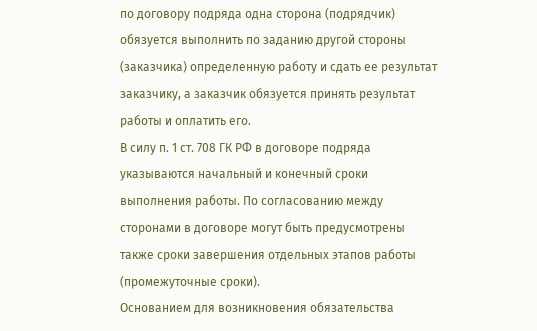по договору подряда одна сторона (подрядчик) обязуется выполнить по заданию другой стороны (заказчика) определенную работу и сдать ее результат заказчику, а заказчик обязуется принять результат работы и оплатить его.
В силу п. 1 ст. 708 ГК РФ в договоре подряда указываются начальный и конечный сроки выполнения работы. По согласованию между сторонами в договоре могут быть предусмотрены также сроки завершения отдельных этапов работы (промежуточные сроки).
Основанием для возникновения обязательства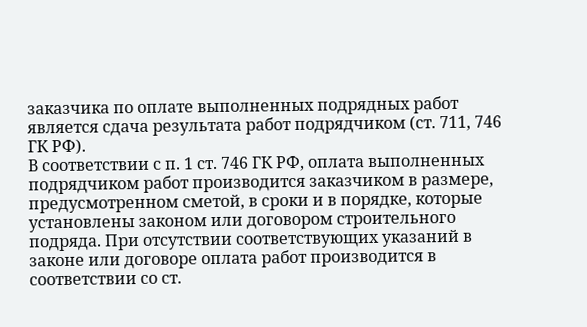заказчика по оплате выполненных подрядных работ является сдача результата работ подрядчиком (ст. 711, 746 ГК РФ).
В соответствии с п. 1 ст. 746 ГК РФ, оплата выполненных подрядчиком работ производится заказчиком в размере, предусмотренном сметой, в сроки и в порядке, которые установлены законом или договором строительного подряда. При отсутствии соответствующих указаний в законе или договоре оплата работ производится в соответствии со ст.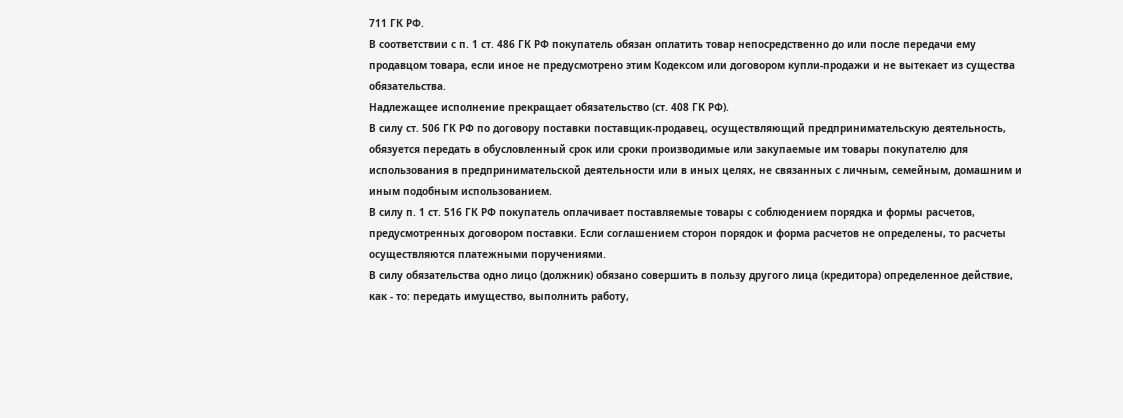711 ГК РФ.
В соответствии с п. 1 ст. 486 ГК РФ покупатель обязан оплатить товар непосредственно до или после передачи ему продавцом товара, если иное не предусмотрено этим Кодексом или договором купли-продажи и не вытекает из существа обязательства.
Надлежащее исполнение прекращает обязательство (ст. 408 ГК РФ).
В силу ст. 506 ГК РФ по договору поставки поставщик-продавец, осуществляющий предпринимательскую деятельность, обязуется передать в обусловленный срок или сроки производимые или закупаемые им товары покупателю для использования в предпринимательской деятельности или в иных целях, не связанных с личным, семейным, домашним и иным подобным использованием.
В силу п. 1 ст. 516 ГК РФ покупатель оплачивает поставляемые товары с соблюдением порядка и формы расчетов, предусмотренных договором поставки. Если соглашением сторон порядок и форма расчетов не определены, то расчеты осуществляются платежными поручениями.
В силу обязательства одно лицо (должник) обязано совершить в пользу другого лица (кредитора) определенное действие, как - то: передать имущество, выполнить работу,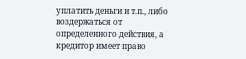уплатить деньги и т.п., либо воздержаться от определенного действия, а кредитор имеет право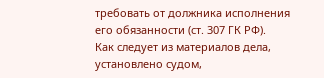требовать от должника исполнения его обязанности (ст. 307 ГК РФ).
Как следует из материалов дела, установлено судом,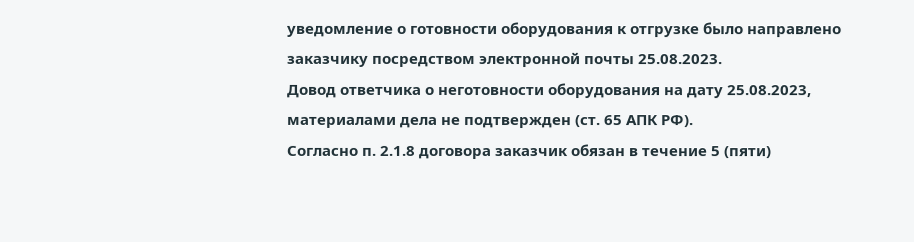уведомление о готовности оборудования к отгрузке было направлено заказчику посредством электронной почты 25.08.2023.
Довод ответчика о неготовности оборудования на дату 25.08.2023, материалами дела не подтвержден (ст. 65 АПК РФ).
Согласно п. 2.1.8 договора заказчик обязан в течение 5 (пяти)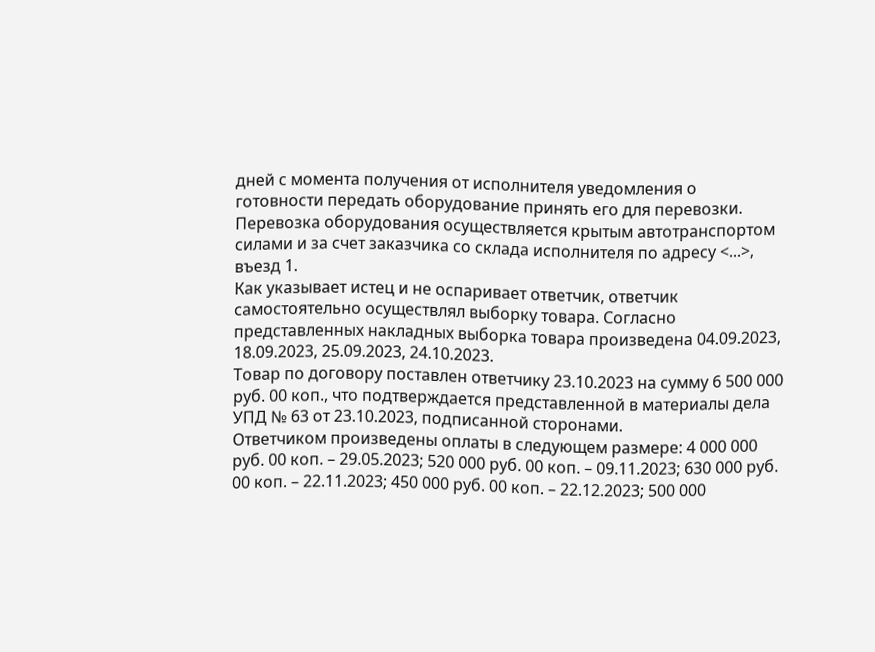дней с момента получения от исполнителя уведомления о готовности передать оборудование принять его для перевозки. Перевозка оборудования осуществляется крытым автотранспортом силами и за счет заказчика со склада исполнителя по адресу <...>, въезд 1.
Как указывает истец и не оспаривает ответчик, ответчик самостоятельно осуществлял выборку товара. Согласно представленных накладных выборка товара произведена 04.09.2023, 18.09.2023, 25.09.2023, 24.10.2023.
Товар по договору поставлен ответчику 23.10.2023 на сумму 6 500 000 руб. 00 коп., что подтверждается представленной в материалы дела УПД № 63 от 23.10.2023, подписанной сторонами.
Ответчиком произведены оплаты в следующем размере: 4 000 000 руб. 00 коп. – 29.05.2023; 520 000 руб. 00 коп. – 09.11.2023; 630 000 руб. 00 коп. – 22.11.2023; 450 000 руб. 00 коп. – 22.12.2023; 500 000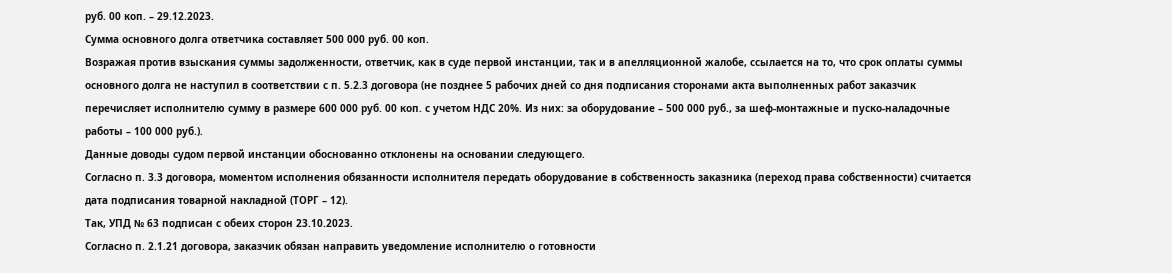руб. 00 коп. – 29.12.2023.
Сумма основного долга ответчика составляет 500 000 руб. 00 коп.
Возражая против взыскания суммы задолженности, ответчик, как в суде первой инстанции, так и в апелляционной жалобе, ссылается на то, что срок оплаты суммы основного долга не наступил в соответствии с п. 5.2.3 договора (не позднее 5 рабочих дней со дня подписания сторонами акта выполненных работ заказчик перечисляет исполнителю сумму в размере 600 000 руб. 00 коп. с учетом НДС 20%. Из них: за оборудование – 500 000 руб., за шеф-монтажные и пуско-наладочные работы – 100 000 руб.).
Данные доводы судом первой инстанции обоснованно отклонены на основании следующего.
Согласно п. 3.3 договора, моментом исполнения обязанности исполнителя передать оборудование в собственность заказника (переход права собственности) считается дата подписания товарной накладной (ТОРГ – 12).
Так, УПД № 63 подписан с обеих сторон 23.10.2023.
Согласно п. 2.1.21 договора, заказчик обязан направить уведомление исполнителю о готовности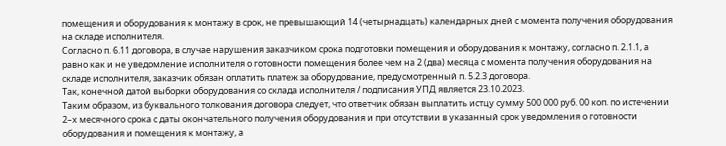помещения и оборудования к монтажу в срок, не превышающий 14 (четырнадцать) календарных дней с момента получения оборудования на складе исполнителя.
Согласно п. 6.11 договора, в случае нарушения заказчиком срока подготовки помещения и оборудования к монтажу, согласно п. 2.1.1, а равно как и не уведомление исполнителя о готовности помещения более чем на 2 (два) месяца с момента получения оборудования на складе исполнителя, заказчик обязан оплатить платеж за оборудование, предусмотренный п. 5.2.3 договора.
Так, конечной датой выборки оборудования со склада исполнителя / подписания УПД является 23.10.2023.
Таким образом, из буквального толкования договора следует, что ответчик обязан выплатить истцу сумму 500 000 руб. 00 коп. по истечении 2–х месячного срока с даты окончательного получения оборудования и при отсутствии в указанный срок уведомления о готовности оборудования и помещения к монтажу, а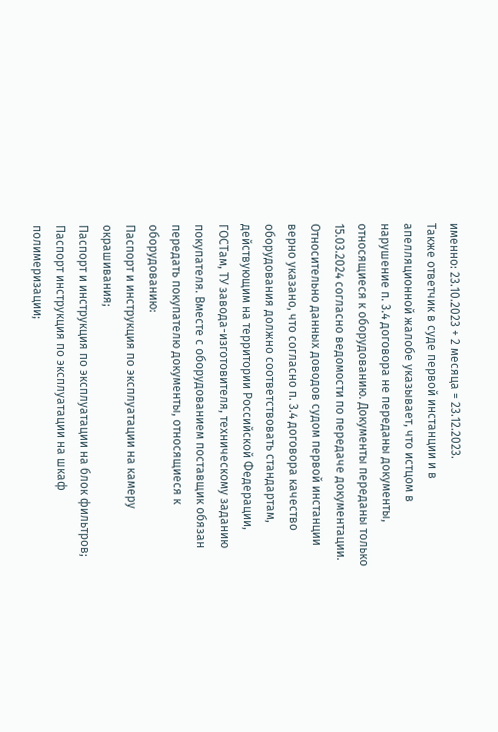именно: 23.10.2023 + 2 месяца = 23.12.2023.
Также ответчик в суде первой инстанции и в апелляционной жалобе указывает, что истцом в нарушение п. 3.4 договора не переданы документы, относящиеся к оборудованию. Документы переданы только 15.03.2024 согласно ведомости по передаче документации.
Относительно данных доводов судом первой инстанции верно указано, что согласно п. 3.4 договора качество оборудования должно соответствовать стандартам, действующим на территории Российской Федерации, ГОСТам, ТУ завода-изготовителя, техническому заданию покупателя. Вместе с оборудованием поставщик обязан передать покупателю документы, относящиеся к оборудованию:
Паспорт и инструкция по эксплуатации на камеру окрашивания;
Паспорт и инструкция по эксплуатации на блок фильтров;
Паспорт инструкция по эксплуатации на шкаф полимеризации;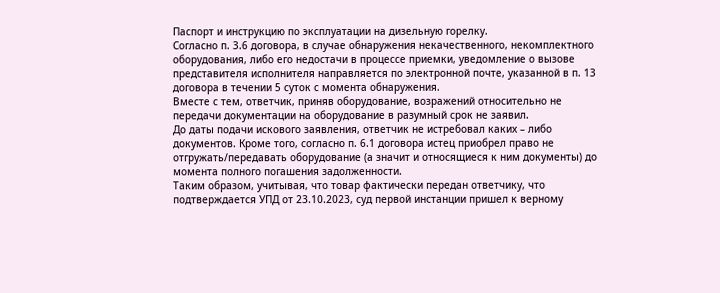Паспорт и инструкцию по эксплуатации на дизельную горелку.
Согласно п. 3.6 договора, в случае обнаружения некачественного, некомплектного оборудования, либо его недостачи в процессе приемки, уведомление о вызове представителя исполнителя направляется по электронной почте, указанной в п. 13 договора в течении 5 суток с момента обнаружения.
Вместе с тем, ответчик, приняв оборудование, возражений относительно не передачи документации на оборудование в разумный срок не заявил.
До даты подачи искового заявления, ответчик не истребовал каких – либо документов. Кроме того, согласно п. 6.1 договора истец приобрел право не отгружать/передавать оборудование (а значит и относящиеся к ним документы) до момента полного погашения задолженности.
Таким образом, учитывая, что товар фактически передан ответчику, что подтверждается УПД от 23.10.2023, суд первой инстанции пришел к верному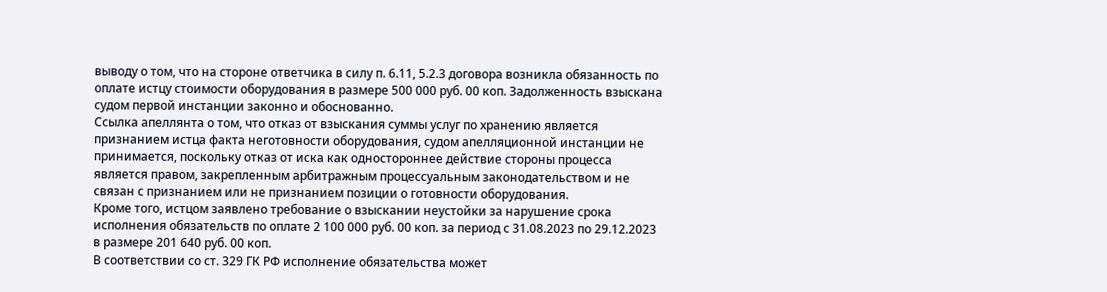выводу о том, что на стороне ответчика в силу п. 6.11, 5.2.3 договора возникла обязанность по оплате истцу стоимости оборудования в размере 500 000 руб. 00 коп. Задолженность взыскана судом первой инстанции законно и обоснованно.
Ссылка апеллянта о том, что отказ от взыскания суммы услуг по хранению является признанием истца факта неготовности оборудования, судом апелляционной инстанции не принимается, поскольку отказ от иска как одностороннее действие стороны процесса является правом, закрепленным арбитражным процессуальным законодательством и не связан с признанием или не признанием позиции о готовности оборудования.
Кроме того, истцом заявлено требование о взыскании неустойки за нарушение срока исполнения обязательств по оплате 2 100 000 руб. 00 коп. за период с 31.08.2023 по 29.12.2023 в размере 201 640 руб. 00 коп.
В соответствии со ст. 329 ГК РФ исполнение обязательства может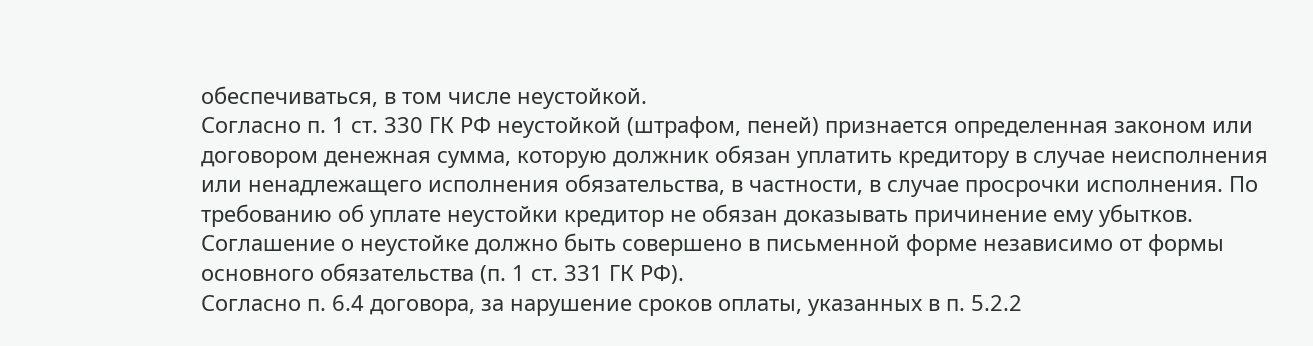обеспечиваться, в том числе неустойкой.
Согласно п. 1 ст. 330 ГК РФ неустойкой (штрафом, пеней) признается определенная законом или договором денежная сумма, которую должник обязан уплатить кредитору в случае неисполнения или ненадлежащего исполнения обязательства, в частности, в случае просрочки исполнения. По требованию об уплате неустойки кредитор не обязан доказывать причинение ему убытков.
Соглашение о неустойке должно быть совершено в письменной форме независимо от формы основного обязательства (п. 1 ст. 331 ГК РФ).
Согласно п. 6.4 договора, за нарушение сроков оплаты, указанных в п. 5.2.2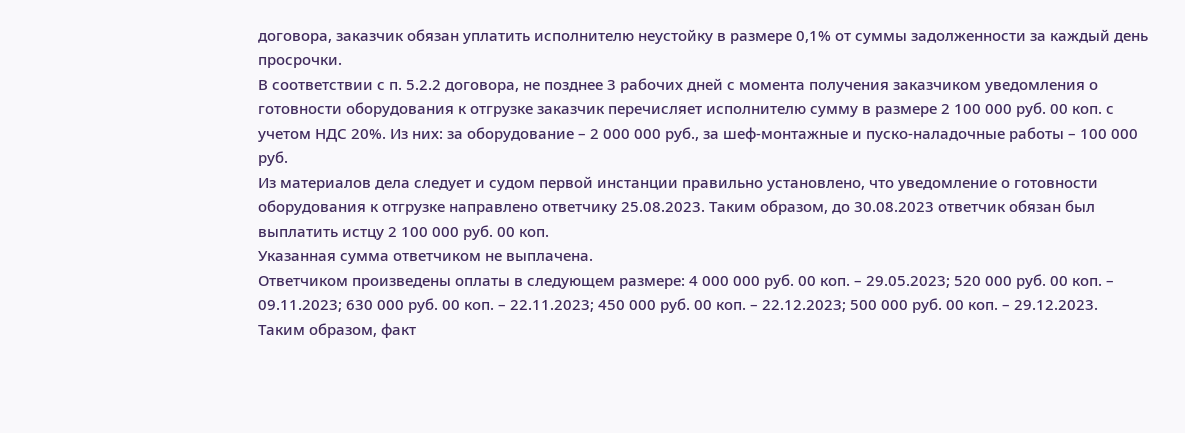договора, заказчик обязан уплатить исполнителю неустойку в размере 0,1% от суммы задолженности за каждый день просрочки.
В соответствии с п. 5.2.2 договора, не позднее 3 рабочих дней с момента получения заказчиком уведомления о готовности оборудования к отгрузке заказчик перечисляет исполнителю сумму в размере 2 100 000 руб. 00 коп. с учетом НДС 20%. Из них: за оборудование – 2 000 000 руб., за шеф-монтажные и пуско-наладочные работы – 100 000 руб.
Из материалов дела следует и судом первой инстанции правильно установлено, что уведомление о готовности оборудования к отгрузке направлено ответчику 25.08.2023. Таким образом, до 30.08.2023 ответчик обязан был выплатить истцу 2 100 000 руб. 00 коп.
Указанная сумма ответчиком не выплачена.
Ответчиком произведены оплаты в следующем размере: 4 000 000 руб. 00 коп. – 29.05.2023; 520 000 руб. 00 коп. – 09.11.2023; 630 000 руб. 00 коп. – 22.11.2023; 450 000 руб. 00 коп. – 22.12.2023; 500 000 руб. 00 коп. – 29.12.2023.
Таким образом, факт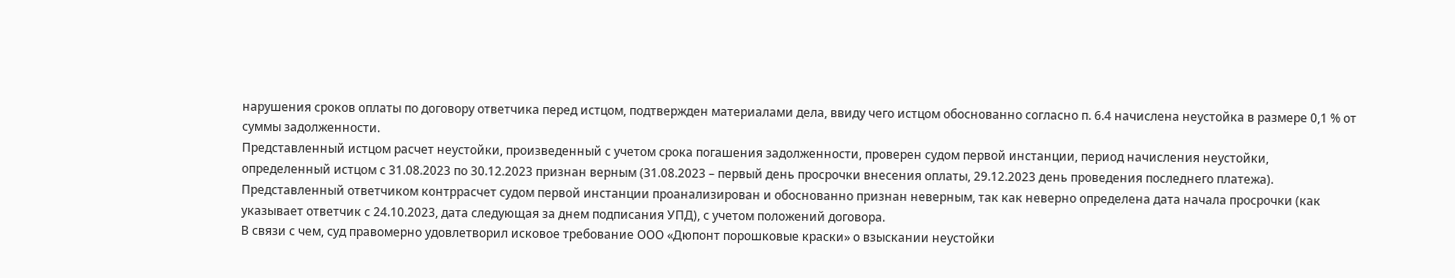нарушения сроков оплаты по договору ответчика перед истцом, подтвержден материалами дела, ввиду чего истцом обоснованно согласно п. 6.4 начислена неустойка в размере 0,1 % от суммы задолженности.
Представленный истцом расчет неустойки, произведенный с учетом срока погашения задолженности, проверен судом первой инстанции, период начисления неустойки, определенный истцом с 31.08.2023 по 30.12.2023 признан верным (31.08.2023 – первый день просрочки внесения оплаты, 29.12.2023 день проведения последнего платежа).
Представленный ответчиком контррасчет судом первой инстанции проанализирован и обоснованно признан неверным, так как неверно определена дата начала просрочки (как указывает ответчик с 24.10.2023, дата следующая за днем подписания УПД), с учетом положений договора.
В связи с чем, суд правомерно удовлетворил исковое требование ООО «Дюпонт порошковые краски» о взыскании неустойки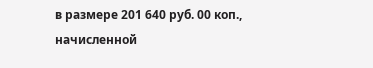в размере 201 640 руб. 00 коп., начисленной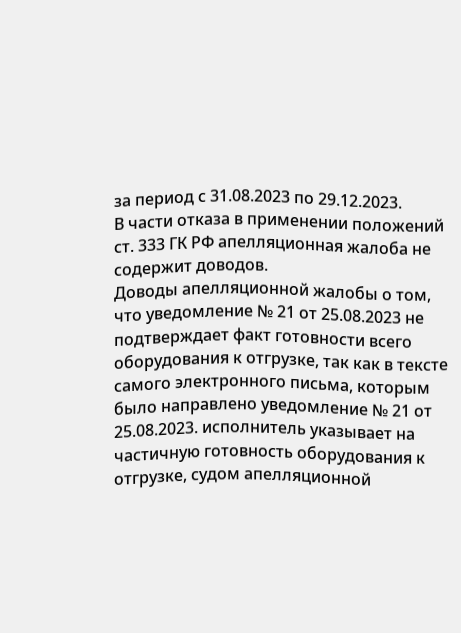за период с 31.08.2023 по 29.12.2023.
В части отказа в применении положений ст. 333 ГК РФ апелляционная жалоба не содержит доводов.
Доводы апелляционной жалобы о том, что уведомление № 21 от 25.08.2023 не подтверждает факт готовности всего оборудования к отгрузке, так как в тексте самого электронного письма, которым было направлено уведомление № 21 от 25.08.2023. исполнитель указывает на частичную готовность оборудования к отгрузке, судом апелляционной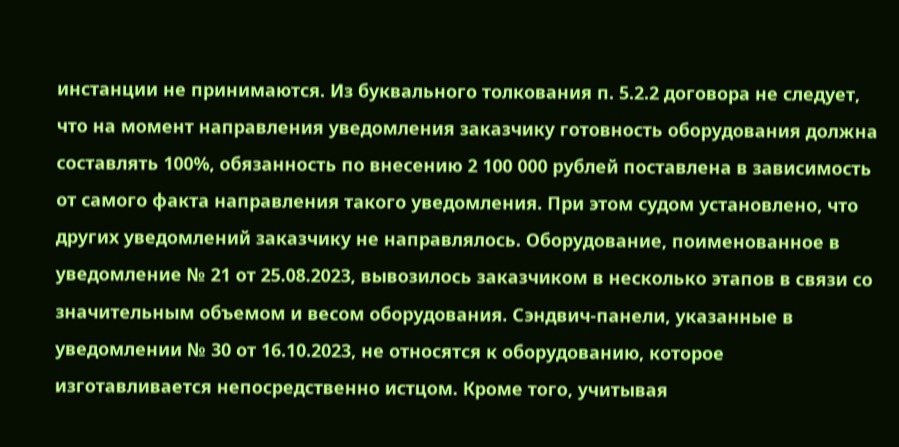инстанции не принимаются. Из буквального толкования п. 5.2.2 договора не следует, что на момент направления уведомления заказчику готовность оборудования должна составлять 100%, обязанность по внесению 2 100 000 рублей поставлена в зависимость от самого факта направления такого уведомления. При этом судом установлено, что других уведомлений заказчику не направлялось. Оборудование, поименованное в уведомление № 21 от 25.08.2023, вывозилось заказчиком в несколько этапов в связи со значительным объемом и весом оборудования. Сэндвич-панели, указанные в уведомлении № 30 от 16.10.2023, не относятся к оборудованию, которое изготавливается непосредственно истцом. Кроме того, учитывая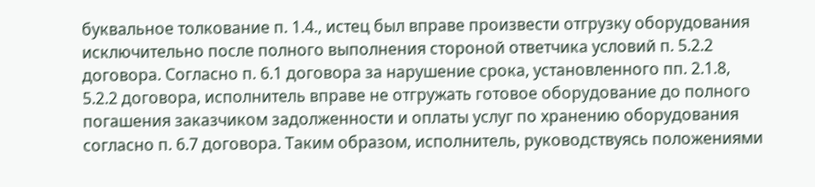буквальное толкование п. 1.4., истец был вправе произвести отгрузку оборудования исключительно после полного выполнения стороной ответчика условий п. 5.2.2 договора. Согласно п. 6.1 договора за нарушение срока, установленного пп. 2.1.8, 5.2.2 договора, исполнитель вправе не отгружать готовое оборудование до полного погашения заказчиком задолженности и оплаты услуг по хранению оборудования согласно п. 6.7 договора. Таким образом, исполнитель, руководствуясь положениями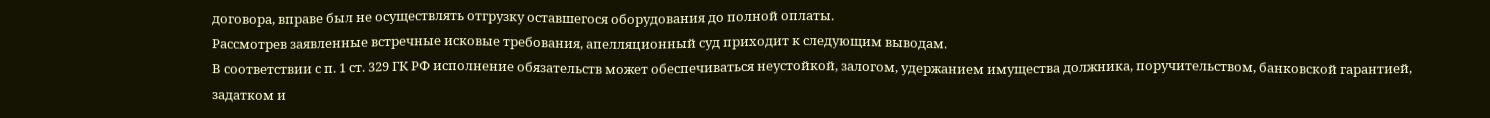договора, вправе был не осуществлять отгрузку оставшегося оборудования до полной оплаты.
Рассмотрев заявленные встречные исковые требования, апелляционный суд приходит к следующим выводам.
В соответствии с п. 1 ст. 329 ГК РФ исполнение обязательств может обеспечиваться неустойкой, залогом, удержанием имущества должника, поручительством, банковской гарантией, задатком и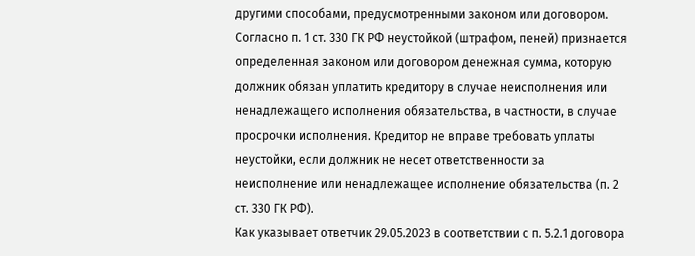другими способами, предусмотренными законом или договором.
Согласно п. 1 ст. 330 ГК РФ неустойкой (штрафом, пеней) признается определенная законом или договором денежная сумма, которую должник обязан уплатить кредитору в случае неисполнения или ненадлежащего исполнения обязательства, в частности, в случае просрочки исполнения. Кредитор не вправе требовать уплаты неустойки, если должник не несет ответственности за неисполнение или ненадлежащее исполнение обязательства (п. 2 ст. 330 ГК РФ).
Как указывает ответчик 29.05.2023 в соответствии с п. 5.2.1 договора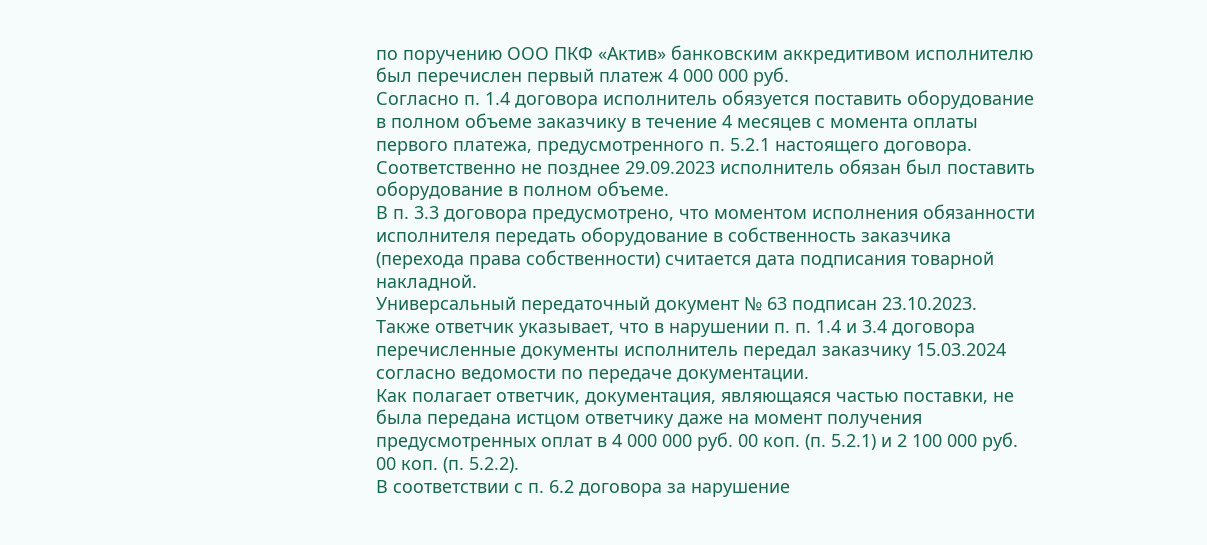по поручению ООО ПКФ «Актив» банковским аккредитивом исполнителю был перечислен первый платеж 4 000 000 руб.
Согласно п. 1.4 договора исполнитель обязуется поставить оборудование в полном объеме заказчику в течение 4 месяцев с момента оплаты первого платежа, предусмотренного п. 5.2.1 настоящего договора.
Соответственно не позднее 29.09.2023 исполнитель обязан был поставить оборудование в полном объеме.
В п. 3.3 договора предусмотрено, что моментом исполнения обязанности исполнителя передать оборудование в собственность заказчика (перехода права собственности) считается дата подписания товарной накладной.
Универсальный передаточный документ № 63 подписан 23.10.2023.
Также ответчик указывает, что в нарушении п. п. 1.4 и 3.4 договора перечисленные документы исполнитель передал заказчику 15.03.2024 согласно ведомости по передаче документации.
Как полагает ответчик, документация, являющаяся частью поставки, не была передана истцом ответчику даже на момент получения предусмотренных оплат в 4 000 000 руб. 00 коп. (п. 5.2.1) и 2 100 000 руб. 00 коп. (п. 5.2.2).
В соответствии с п. 6.2 договора за нарушение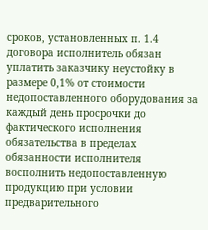сроков, установленных п. 1.4 договора исполнитель обязан уплатить заказчику неустойку в размере 0,1% от стоимости недопоставленного оборудования за каждый день просрочки до фактического исполнения обязательства в пределах обязанности исполнителя восполнить недопоставленную продукцию при условии предварительного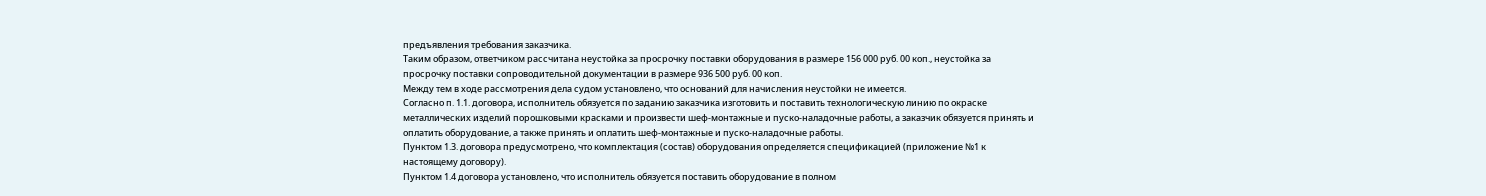предъявления требования заказчика.
Таким образом, ответчиком рассчитана неустойка за просрочку поставки оборудования в размере 156 000 руб. 00 коп., неустойка за просрочку поставки сопроводительной документации в размере 936 500 руб. 00 коп.
Между тем в ходе рассмотрения дела судом установлено, что оснований для начисления неустойки не имеется.
Согласно п. 1.1. договора, исполнитель обязуется по заданию заказчика изготовить и поставить технологическую линию по окраске металлических изделий порошковыми красками и произвести шеф-монтажные и пуско-наладочные работы, а заказчик обязуется принять и оплатить оборудование, а также принять и оплатить шеф-монтажные и пуско-наладочные работы.
Пунктом 1.3. договора предусмотрено, что комплектация (состав) оборудования определяется спецификацией (приложение №1 к настоящему договору).
Пунктом 1.4 договора установлено, что исполнитель обязуется поставить оборудование в полном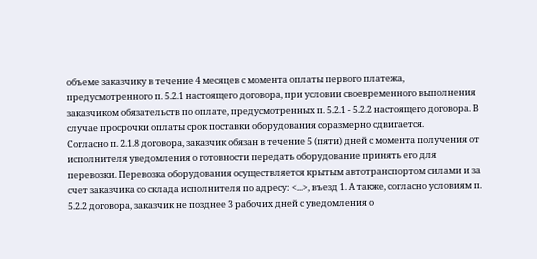объеме заказчику в течение 4 месяцев с момента оплаты первого платежа, предусмотренного п. 5.2.1 настоящего договора, при условии своевременного выполнения заказчиком обязательств по оплате, предусмотренных п. 5.2.1 - 5.2.2 настоящего договора. В случае просрочки оплаты срок поставки оборудования соразмерно сдвигается.
Согласно п. 2.1.8 договора, заказчик обязан в течение 5 (пяти) дней с момента получения от исполнителя уведомления о готовности передать оборудование принять его для перевозки. Перевозка оборудования осуществляется крытым автотранспортом силами и за счет заказчика со склада исполнителя по адресу: <...>, въезд 1. А также, согласно условиям п. 5.2.2 договора, заказчик не позднее 3 рабочих дней с уведомления о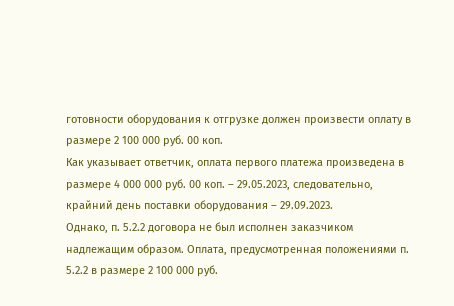готовности оборудования к отгрузке должен произвести оплату в размере 2 100 000 руб. 00 коп.
Как указывает ответчик, оплата первого платежа произведена в размере 4 000 000 руб. 00 коп. – 29.05.2023, следовательно, крайний день поставки оборудования – 29.09.2023.
Однако, п. 5.2.2 договора не был исполнен заказчиком надлежащим образом. Оплата, предусмотренная положениями п. 5.2.2 в размере 2 100 000 руб.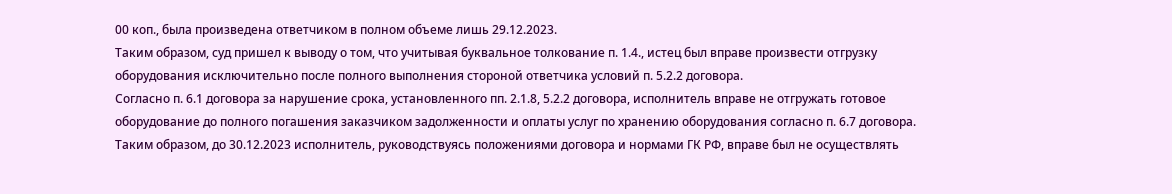00 коп., была произведена ответчиком в полном объеме лишь 29.12.2023.
Таким образом, суд пришел к выводу о том, что учитывая буквальное толкование п. 1.4., истец был вправе произвести отгрузку оборудования исключительно после полного выполнения стороной ответчика условий п. 5.2.2 договора.
Согласно п. 6.1 договора за нарушение срока, установленного пп. 2.1.8, 5.2.2 договора, исполнитель вправе не отгружать готовое оборудование до полного погашения заказчиком задолженности и оплаты услуг по хранению оборудования согласно п. 6.7 договора.
Таким образом, до 30.12.2023 исполнитель, руководствуясь положениями договора и нормами ГК РФ, вправе был не осуществлять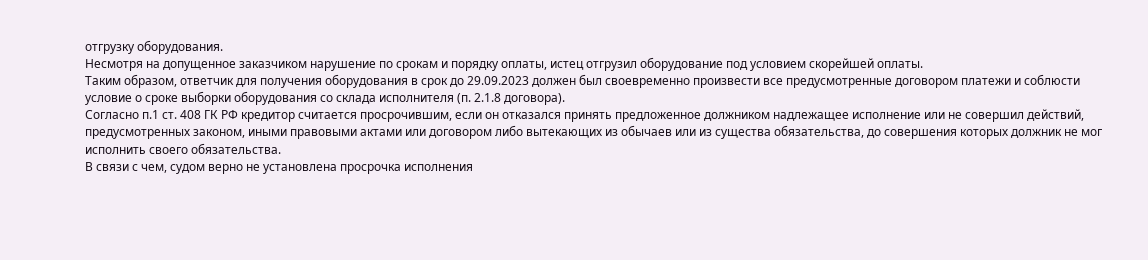отгрузку оборудования.
Несмотря на допущенное заказчиком нарушение по срокам и порядку оплаты, истец отгрузил оборудование под условием скорейшей оплаты.
Таким образом, ответчик для получения оборудования в срок до 29.09.2023 должен был своевременно произвести все предусмотренные договором платежи и соблюсти условие о сроке выборки оборудования со склада исполнителя (п. 2.1.8 договора).
Согласно п.1 ст. 408 ГК РФ кредитор считается просрочившим, если он отказался принять предложенное должником надлежащее исполнение или не совершил действий, предусмотренных законом, иными правовыми актами или договором либо вытекающих из обычаев или из существа обязательства, до совершения которых должник не мог исполнить своего обязательства.
В связи с чем, судом верно не установлена просрочка исполнения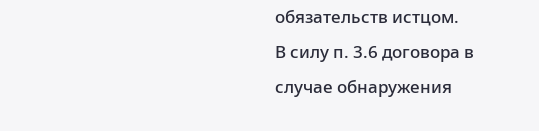обязательств истцом.
В силу п. 3.6 договора в случае обнаружения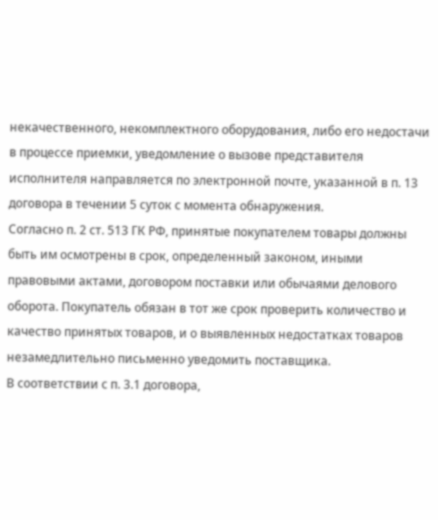некачественного, некомплектного оборудования, либо его недостачи в процессе приемки, уведомление о вызове представителя исполнителя направляется по электронной почте, указанной в п. 13 договора в течении 5 суток с момента обнаружения.
Согласно п. 2 ст. 513 ГК РФ, принятые покупателем товары должны быть им осмотрены в срок, определенный законом, иными правовыми актами, договором поставки или обычаями делового оборота. Покупатель обязан в тот же срок проверить количество и качество принятых товаров, и о выявленных недостатках товаров незамедлительно письменно уведомить поставщика.
В соответствии с п. 3.1 договора,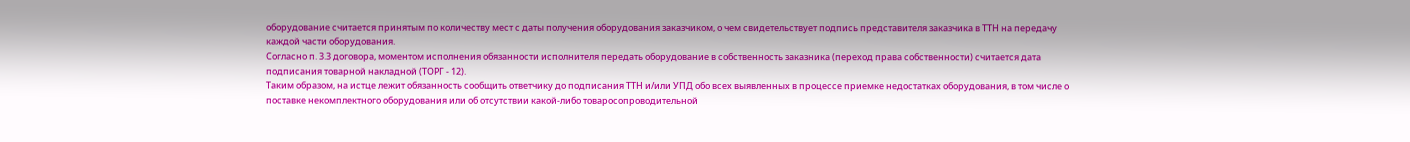оборудование считается принятым по количеству мест с даты получения оборудования заказчиком, о чем свидетельствует подпись представителя заказчика в ТТН на передачу каждой части оборудования.
Согласно п. 3.3 договора, моментом исполнения обязанности исполнителя передать оборудование в собственность заказника (переход права собственности) считается дата подписания товарной накладной (ТОРГ - 12).
Таким образом, на истце лежит обязанность сообщить ответчику до подписания ТТН и/или УПД обо всех выявленных в процессе приемке недостатках оборудования, в том числе о поставке некомплектного оборудования или об отсутствии какой-либо товаросопроводительной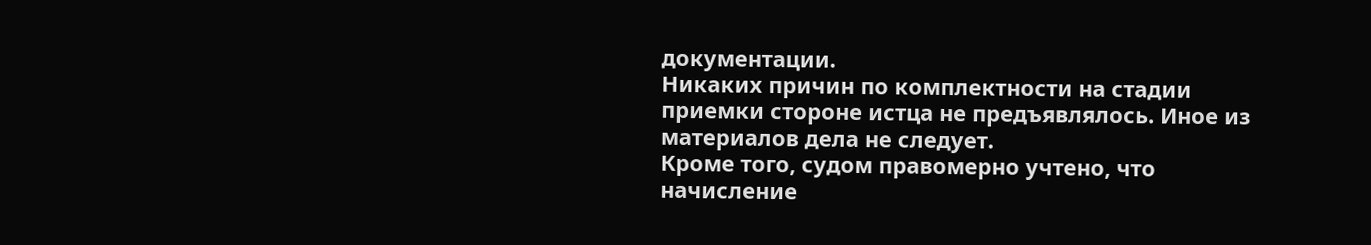документации.
Никаких причин по комплектности на стадии приемки стороне истца не предъявлялось. Иное из материалов дела не следует.
Кроме того, судом правомерно учтено, что начисление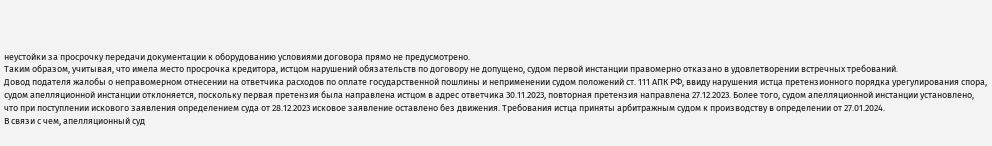неустойки за просрочку передачи документации к оборудованию условиями договора прямо не предусмотрено.
Таким образом, учитывая, что имела место просрочка кредитора, истцом нарушений обязательств по договору не допущено, судом первой инстанции правомерно отказано в удовлетворении встречных требований.
Довод подателя жалобы о неправомерном отнесении на ответчика расходов по оплате государственной пошлины и неприменении судом положений ст. 111 АПК РФ, ввиду нарушения истца претензионного порядка урегулирования спора, судом апелляционной инстанции отклоняется, поскольку первая претензия была направлена истцом в адрес ответчика 30.11.2023, повторная претензия направлена 27.12.2023. Более того, судом апелляционной инстанции установлено, что при поступлении искового заявления определением суда от 28.12.2023 исковое заявление оставлено без движения. Требования истца приняты арбитражным судом к производству в определении от 27.01.2024.
В связи с чем, апелляционный суд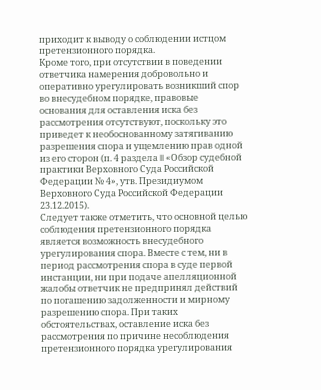приходит к выводу о соблюдении истцом претензионного порядка.
Кроме того, при отсутствии в поведении ответчика намерения добровольно и оперативно урегулировать возникший спор во внесудебном порядке, правовые основания для оставления иска без рассмотрения отсутствуют, поскольку это приведет к необоснованному затягиванию разрешения спора и ущемлению прав одной из его сторон (п. 4 раздела II «Обзор судебной практики Верховного Суда Российской Федерации № 4», утв. Президиумом Верховного Суда Российской Федерации 23.12.2015).
Следует также отметить, что основной целью соблюдения претензионного порядка является возможность внесудебного урегулирования спора. Вместе с тем, ни в период рассмотрения спора в суде первой инстанции, ни при подаче апелляционной жалобы ответчик не предпринял действий по погашению задолженности и мирному разрешению спора. При таких обстоятельствах, оставление иска без рассмотрения по причине несоблюдения претензионного порядка урегулирования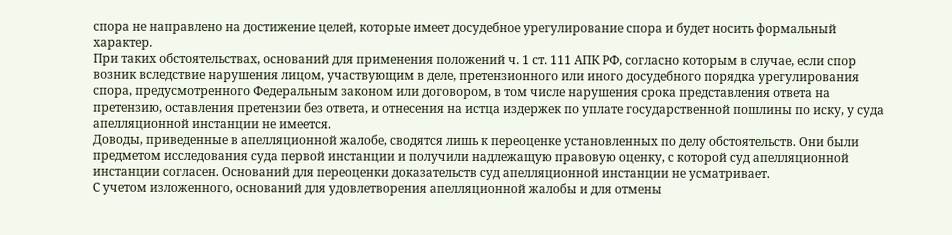спора не направлено на достижение целей, которые имеет досудебное урегулирование спора и будет носить формальный характер.
При таких обстоятельствах, оснований для применения положений ч. 1 ст. 111 АПК РФ, согласно которым в случае, если спор возник вследствие нарушения лицом, участвующим в деле, претензионного или иного досудебного порядка урегулирования спора, предусмотренного Федеральным законом или договором, в том числе нарушения срока представления ответа на претензию, оставления претензии без ответа, и отнесения на истца издержек по уплате государственной пошлины по иску, у суда апелляционной инстанции не имеется.
Доводы, приведенные в апелляционной жалобе, сводятся лишь к переоценке установленных по делу обстоятельств. Они были предметом исследования суда первой инстанции и получили надлежащую правовую оценку, с которой суд апелляционной инстанции согласен. Оснований для переоценки доказательств суд апелляционной инстанции не усматривает.
С учетом изложенного, оснований для удовлетворения апелляционной жалобы и для отмены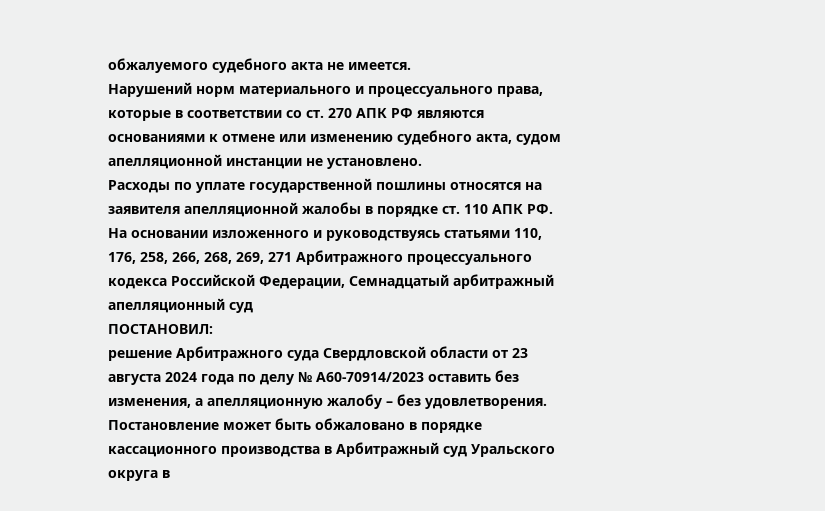обжалуемого судебного акта не имеется.
Нарушений норм материального и процессуального права, которые в соответствии со ст. 270 АПК РФ являются основаниями к отмене или изменению судебного акта, судом апелляционной инстанции не установлено.
Расходы по уплате государственной пошлины относятся на заявителя апелляционной жалобы в порядке ст. 110 АПК РФ.
На основании изложенного и руководствуясь статьями 110, 176, 258, 266, 268, 269, 271 Арбитражного процессуального кодекса Российской Федерации, Семнадцатый арбитражный апелляционный суд
ПОСТАНОВИЛ:
решение Арбитражного суда Свердловской области от 23 августа 2024 года по делу № А60-70914/2023 оставить без изменения, а апелляционную жалобу – без удовлетворения.
Постановление может быть обжаловано в порядке кассационного производства в Арбитражный суд Уральского округа в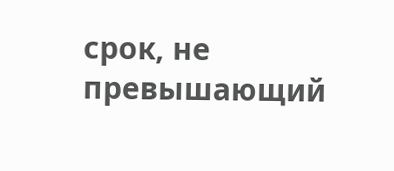срок, не превышающий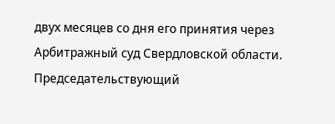двух месяцев со дня его принятия через Арбитражный суд Свердловской области.
Председательствующий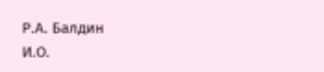Р.А. Балдин
И.О.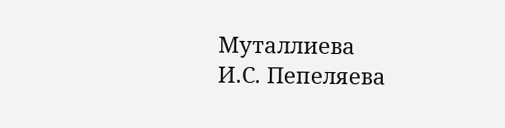Муталлиева
И.С. Пепеляева